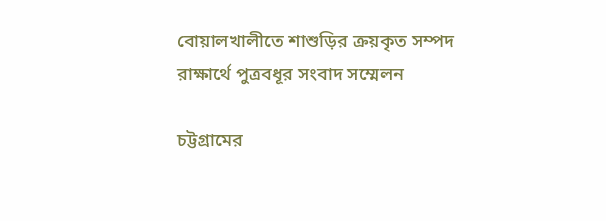বোয়ালখালীতে শাশুড়ির ক্রয়কৃত সম্পদ রাক্ষার্থে পুত্রবধূর সংবাদ সম্মেলন

চট্টগ্রামের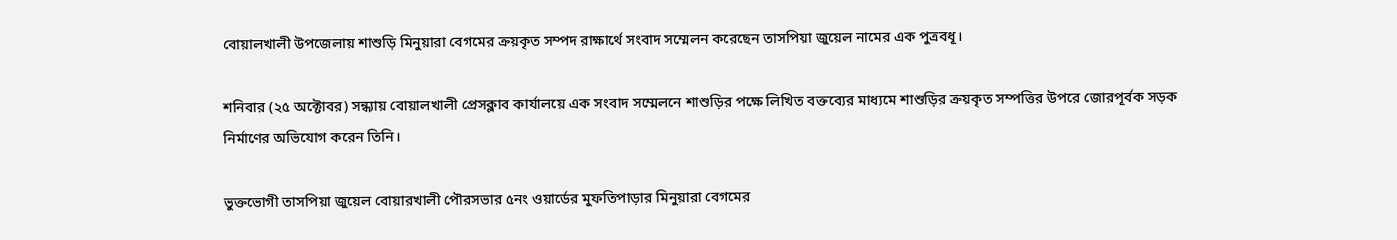বোয়ালখালী উপজেলায় শাশুড়ি মিনুয়ারা বেগমের ক্রয়কৃত সম্পদ রাক্ষার্থে সংবাদ সম্মেলন করেছেন তাসপিয়া জুয়েল নামের এক পুত্রবধূ।

শনিবার (২৫ অক্টোবর) সন্ধ্যায় বোয়ালখালী প্রেসক্লাব কার্যালয়ে এক সংবাদ সম্মেলনে শাশুড়ির পক্ষে লিখিত বক্তব্যের মাধ্যমে শাশুড়ির ক্রয়কৃত সম্পত্তির উপরে জোরপূর্বক সড়ক নির্মাণের অভিযোগ করেন তিনি।

ভুক্তভোগী তাসপিয়া জুয়েল বোয়ারখালী পৌরসভার ৫নং ওয়ার্ডের মুফতিপাড়ার মিনুয়ারা বেগমের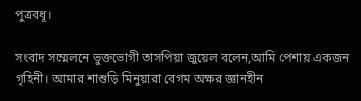পুত্রবধূ।

সংবাদ সম্মেলনে ভুক্তভোগী তাসপিয়া জুয়েল বলেন,আমি পেশায় একজন গৃহিনী। আমার শাশুড়ি মিনুয়ারা বেগম অক্ষর জ্ঞানহীন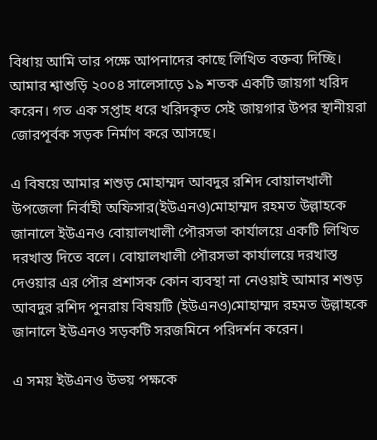বিধায় আমি তার পক্ষে আপনাদের কাছে লিখিত বক্তব্য দিচ্ছি। আমার শ্বাশুড়ি ২০০৪ সালেসাড়ে ১৯ শতক একটি জায়গা খরিদ করেন। গত এক সপ্তাহ ধরে খরিদকৃত সেই জায়গার উপর স্থানীয়রা জোরপূর্বক সড়ক নির্মাণ করে আসছে।

এ বিষয়ে আমার শশুড় মোহাম্মদ আবদুর রশিদ বোয়ালখালী উপজেলা নির্বাহী অফিসার(ইউএনও)মোহাম্মদ রহমত উল্লাহকে জানালে ইউএনও বোয়ালখালী পৌরসভা কার্যালয়ে একটি লিখিত দরখাস্ত দিতে বলে। বোয়ালখালী পৌরসভা কার্যালয়ে দরখাস্ত দেওয়ার এর পৌর প্রশাসক কোন ব্যবস্থা না নেওয়াই আমার শশুড় আবদুর রশিদ পুনরায় বিষয়টি (ইউএনও)মোহাম্মদ রহমত উল্লাহকে জানালে ইউএনও সড়কটি সরজমিনে পরিদর্শন করেন।

এ সময় ইউএনও উভয় পক্ষকে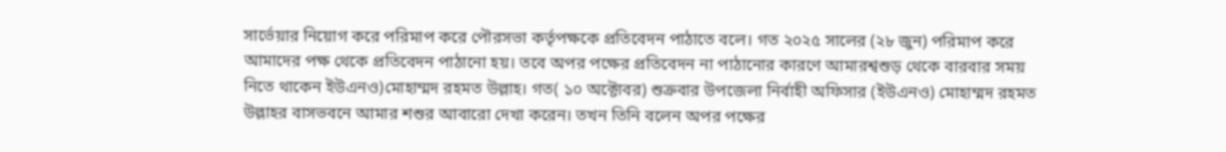সার্ভেয়ার নিয়োগ করে পরিমাপ করে পৌরসভা কর্তৃপক্ষকে প্রতিবেদন পাঠাতে বলে। গত ২০২৫ সালের (২৮ জুন) পরিমাপ করে আমাদের পক্ষ থেকে প্রতিবেদন পাঠানো হয়। তবে অপর পক্ষের প্রতিবেদন না পাঠানোর কারণে আমারশ্বশুড় থেকে বারবার সময় নিতে থাকেন ইউএনও)মোহাম্মদ রহমত উল্লাহ। গত( ১০ অক্টোবর) শুক্রবার উপজেলা নির্বাহী অফিসার (ইউএনও) মোহাম্মদ রহমত উল্লাহর বাসভবনে আমার শশুর আবারো দেখা করেন। তখন তিনি বলেন অপর পক্ষের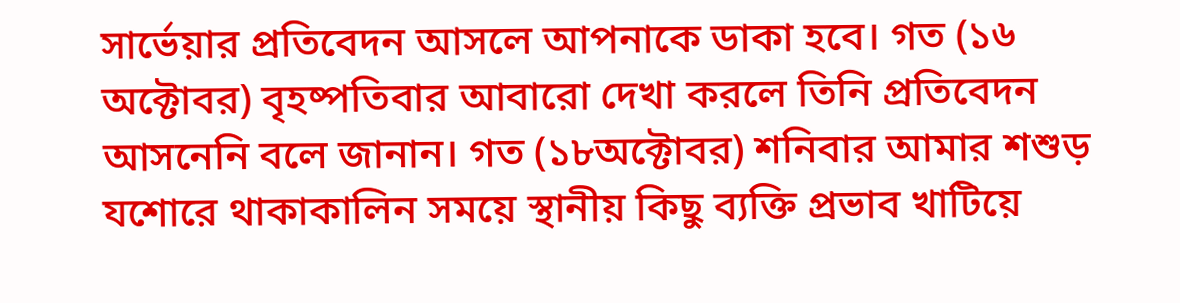সার্ভেয়ার প্রতিবেদন আসলে আপনাকে ডাকা হবে। গত (১৬ অক্টোবর) বৃহষ্পতিবার আবারো দেখা করলে তিনি প্রতিবেদন আসনেনি বলে জানান। গত (১৮অক্টোবর) শনিবার আমার শশুড় যশোরে থাকাকালিন সময়ে স্থানীয় কিছু ব্যক্তি প্রভাব খাটিয়ে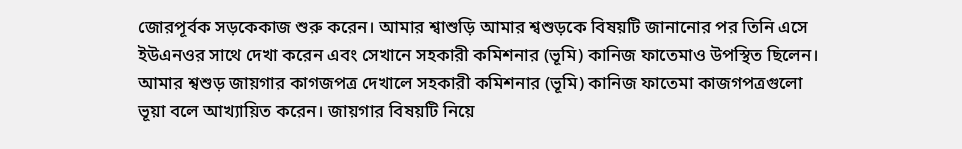জোরপূর্বক সড়কেকাজ শুরু করেন। আমার শ্বাশুড়ি আমার শ্বশুড়কে বিষয়টি জানানোর পর তিনি এসে ইউএনওর সাথে দেখা করেন এবং সেখানে সহকারী কমিশনার (ভূমি) কানিজ ফাতেমাও উপস্থিত ছিলেন। আমার শ্বশুড় জায়গার কাগজপত্র দেখালে সহকারী কমিশনার (ভূমি) কানিজ ফাতেমা কাজগপত্রগুলো ভূয়া বলে আখ্যায়িত করেন। জায়গার বিষয়টি নিয়ে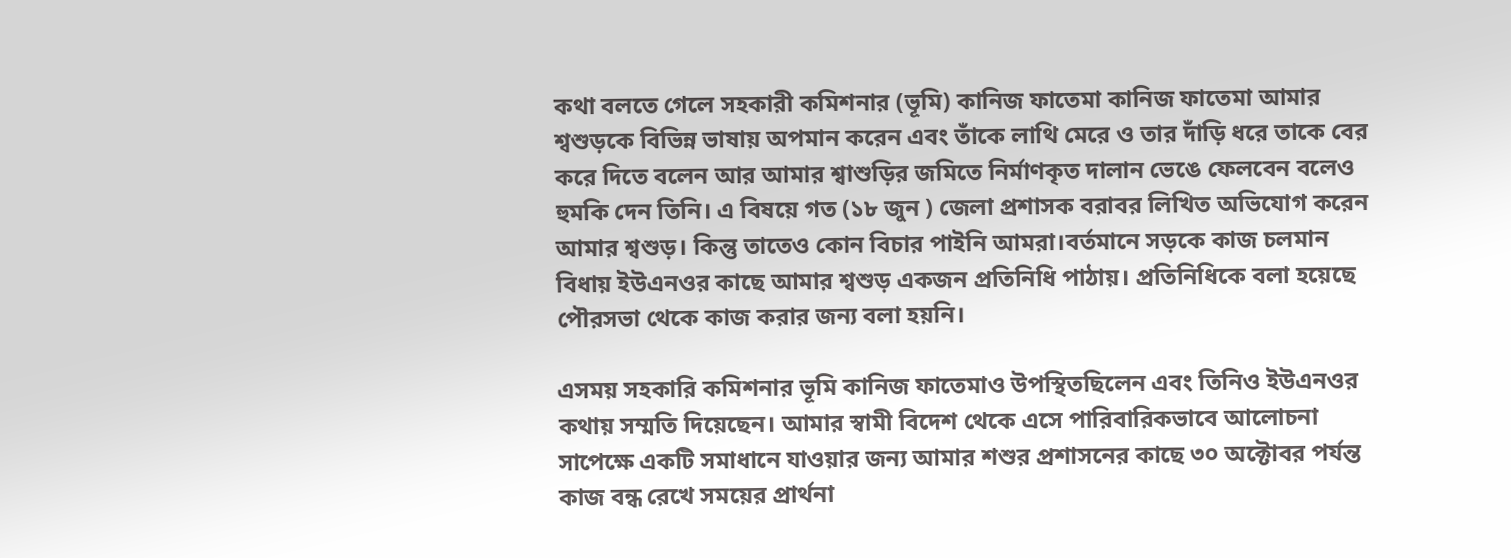কথা বলতে গেলে সহকারী কমিশনার (ভূমি) কানিজ ফাতেমা কানিজ ফাতেমা আমার শ্বশুড়কে বিভিন্ন ভাষায় অপমান করেন এবং তাঁকে লাথি মেরে ও তার দাঁড়ি ধরে তাকে বের করে দিতে বলেন আর আমার শ্বাশুড়ির জমিতে নির্মাণকৃত দালান ভেঙে ফেলবেন বলেও হুমকি দেন তিনি। এ বিষয়ে গত (১৮ জুন ) জেলা প্রশাসক বরাবর লিখিত অভিযোগ করেন আমার শ্বশুড়। কিন্তু তাতেও কোন বিচার পাইনি আমরা।বর্তমানে সড়কে কাজ চলমান বিধায় ইউএনওর কাছে আমার শ্বশুড় একজন প্রতিনিধি পাঠায়। প্রতিনিধিকে বলা হয়েছে পৌরসভা থেকে কাজ করার জন্য বলা হয়নি।

এসময় সহকারি কমিশনার ভূমি কানিজ ফাতেমাও উপস্থিতছিলেন এবং তিনিও ইউএনওর কথায় সম্মতি দিয়েছেন। আমার স্বামী বিদেশ থেকে এসে পারিবারিকভাবে আলোচনা সাপেক্ষে একটি সমাধানে যাওয়ার জন্য আমার শশুর প্রশাসনের কাছে ৩০ অক্টোবর পর্যন্ত কাজ বন্ধ রেখে সময়ের প্রার্থনা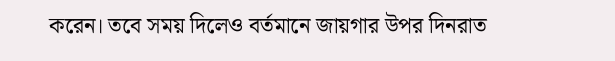করেন। তবে সময় দিলেও বর্তমানে জায়গার উপর দিনরাত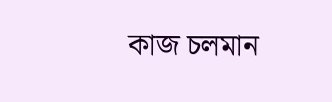কাজ চলমান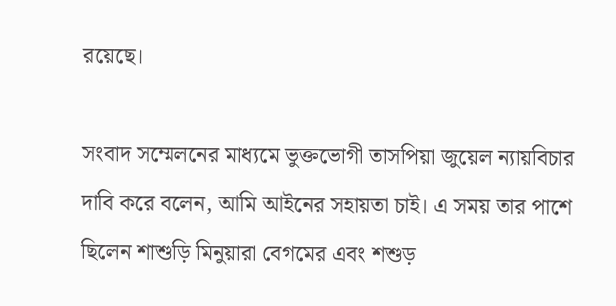রয়েছে।

সংবাদ সম্মেলনের মাধ্যমে ভুক্তভোগী তাসপিয়া জুয়েল ন্যায়বিচার দাবি করে বলেন, আমি আইনের সহায়তা চাই। এ সময় তার পাশে ছিলেন শাশুড়ি মিনুয়ারা বেগমের এবং শশুড়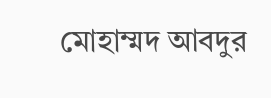মোহাম্মদ আবদুর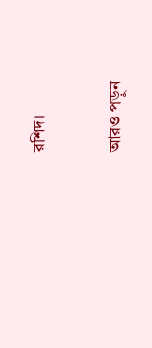রশিদ।

আরও পড়ুন